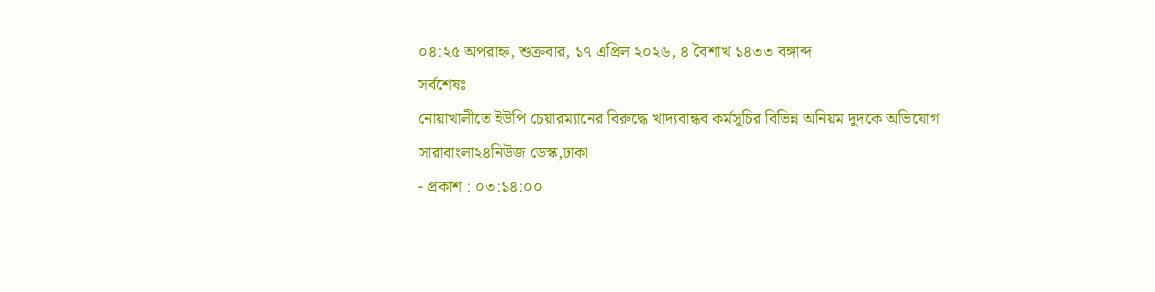০৪:২৫ অপরাহ্ন, শুক্রবার, ১৭ এপ্রিল ২০২৬, ৪ বৈশাখ ১৪৩৩ বঙ্গাব্দ
সর্বশেষঃ
নোয়াখালীতে ইউপি চেয়ারম্যানের বিরুদ্ধে খাদ্যবান্ধব কর্মসূচির বিভিন্ন অনিয়ম দুদকে অভিযোগ
সারাবাংলা২৪নিউজ ডেস্ক,ঢাকা
- প্রকাশ : ০৩:১৪:০০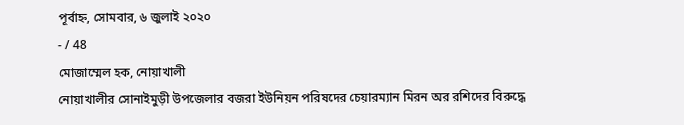পূর্বাহ্ন, সোমবার, ৬ জুলাই ২০২০
- / 48
মোজাম্মেল হক, নোয়াখালী
নোয়াখালীর সোনাইমুড়ী উপজেলার বজরা ইউনিয়ন পরিষদের চেয়ারম্যান মিরন অর রশিদের বিরুদ্ধে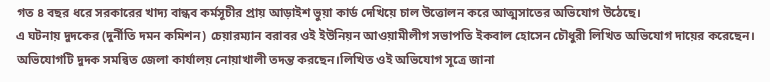গত ৪ বছর ধরে সরকারের খাদ্য বান্ধব কর্মসূচীর প্রায় আড়াইশ ভুয়া কার্ড দেখিয়ে চাল উত্তোলন করে আত্মসাতের অভিযোগ উঠেছে।
এ ঘটনায় দুদকের (দুর্নীতি দমন কমিশন) চেয়ারম্যান বরাবর ওই ইউনিয়ন আওয়ামীলীগ সভাপতি ইকবাল হোসেন চৌধুরী লিখিত অভিযোগ দায়ের করেছেন। অভিযোগটি দুদক সমন্বিত জেলা কার্যালয় নোয়াখালী তদন্ত করছেন।লিখিত ওই অভিযোগ সূত্রে জানা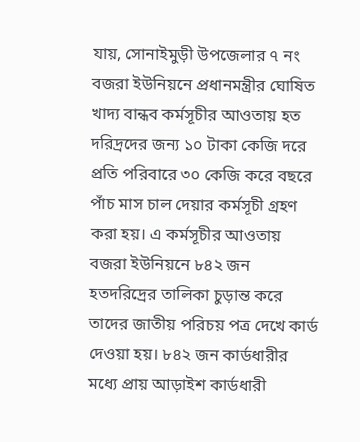যায়, সোনাইমুড়ী উপজেলার ৭ নং বজরা ইউনিয়নে প্রধানমন্ত্রীর ঘোষিত খাদ্য বান্ধব কর্মসূচীর আওতায় হত দরিদ্রদের জন্য ১০ টাকা কেজি দরে প্রতি পরিবারে ৩০ কেজি করে বছরে পাঁচ মাস চাল দেয়ার কর্মসূচী গ্রহণ করা হয়। এ কর্মসূচীর আওতায় বজরা ইউনিয়নে ৮৪২ জন হতদরিদ্রের তালিকা চুড়ান্ত করে তাদের জাতীয় পরিচয় পত্র দেখে কার্ড দেওয়া হয়। ৮৪২ জন কার্ডধারীর মধ্যে প্রায় আড়াইশ কার্ডধারী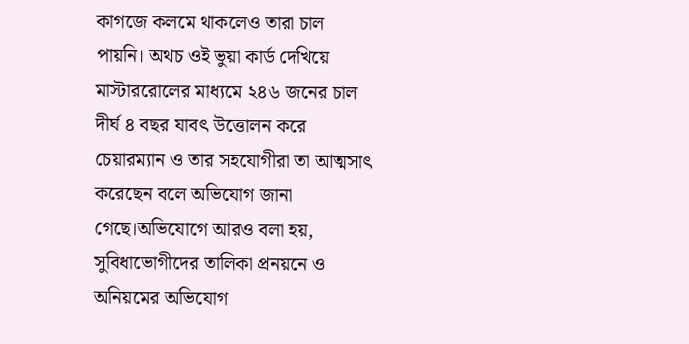কাগজে কলমে থাকলেও তারা চাল পায়নি। অথচ ওই ভুয়া কার্ড দেখিয়ে মাস্টাররোলের মাধ্যমে ২৪৬ জনের চাল দীর্ঘ ৪ বছর যাবৎ উত্তোলন করে চেয়ারম্যান ও তার সহযোগীরা তা আত্মসাৎ করেছেন বলে অভিযোগ জানা গেছে।অভিযোগে আরও বলা হয়, সুবিধাভোগীদের তালিকা প্রনয়নে ও অনিয়মের অভিযোগ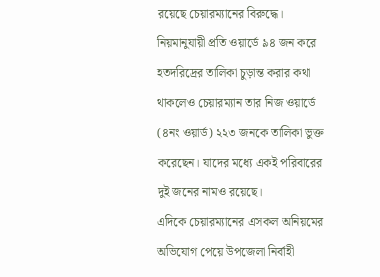রয়েছে চেয়ারম্যানের বিরুদ্ধে। নিয়মানুযায়ী প্রতি ওয়ার্ডে ৯৪ জন করে হতদরিদ্রের তালিকা চুড়ান্ত করার কথা থাকলেও চেয়ারম্যান তার নিজ ওয়ার্ডে (৪নং ওয়ার্ড) ২২৩ জনকে তালিকা ভুক্ত করেছেন। যাদের মধ্যে একই পরিবারের দুই জনের নামও রয়েছে।
এদিকে চেয়ারম্যানের এসকল অনিয়মের অভিযোগ পেয়ে উপজেলা নির্বাহী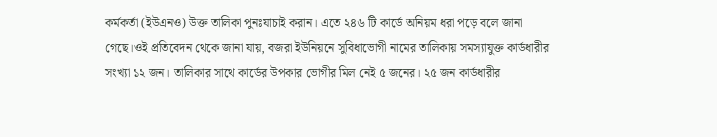কর্মকর্তা (ইউএনও) উক্ত তালিকা পুনঃযাচাই করান। এতে ২৪৬ টি কার্ডে অনিয়ম ধরা পড়ে বলে জানা গেছে।ওই প্রতিবেদন থেকে জানা যায়, বজরা ইউনিয়নে সুবিধাভোগী নামের তালিকায় সমস্যাযুক্ত কার্ডধারীর সংখ্যা ১২ জন। তালিকার সাথে কার্ডের উপকার ভোগীর মিল নেই ৫ জনের। ২৫ জন কার্ডধারীর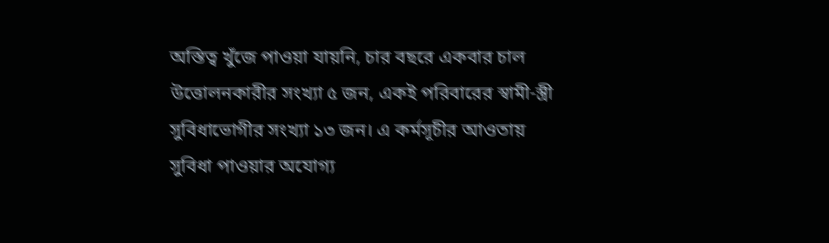অস্তিত্ব খুঁজে পাওয়া যায়নি, চার বছরে একবার চাল উত্তোলনকারীর সংখ্যা ৫ জন, একই পরিবারের স্বামী-স্ত্রী সুবিধাভোগীর সংখ্যা ১৩ জন। এ কর্মসূচীর আওতায় সুবিধা পাওয়ার অযোগ্য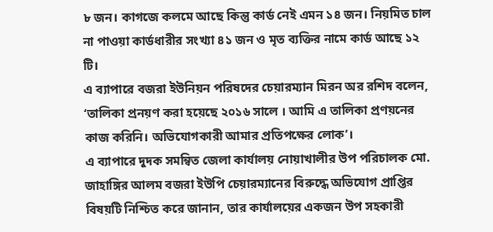৮ জন। কাগজে কলমে আছে কিন্তু কার্ড নেই এমন ১৪ জন। নিয়মিত চাল না পাওয়া কার্ডধারীর সংখ্যা ৪১ জন ও মৃত ব্যক্তির নামে কার্ড আছে ১২ টি।
এ ব্যাপারে বজরা ইউনিয়ন পরিষদের চেয়ারম্যান মিরন অর রশিদ বলেন, ‘তালিকা প্রনয়ণ করা হয়েছে ২০১৬ সালে । আমি এ তালিকা প্রণয়নের কাজ করিনি। অভিযোগকারী আমার প্রতিপক্ষের লোক’।
এ ব্যাপারে দুদক সমন্বিত জেলা কার্যালয় নোয়াখালীর উপ পরিচালক মো. জাহাঙ্গির আলম বজরা ইউপি চেয়ারম্যানের বিরুদ্ধে অভিযোগ প্রাপ্তির বিষয়টি নিশ্চিত করে জানান, তার কার্যালয়ের একজন উপ সহকারী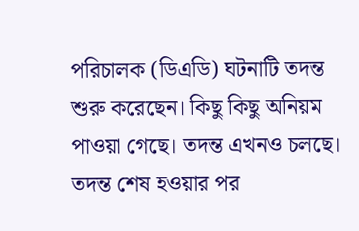পরিচালক (ডিএডি) ঘটনাটি তদন্ত শুরু করেছেন। কিছু কিছু অনিয়ম পাওয়া গেছে। তদন্ত এখনও চলছে। তদন্ত শেষ হওয়ার পর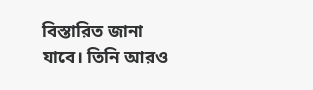বিস্তারিত জানা যাবে। তিনি আরও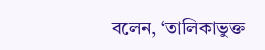বলেন, ‘তালিকাভুক্ত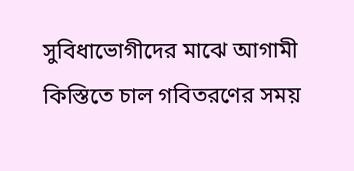সুবিধাভোগীদের মাঝে আগামী কিস্তিতে চাল গবিতরণের সময়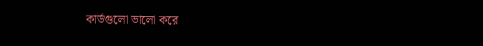কার্ডগুলো ভালো করে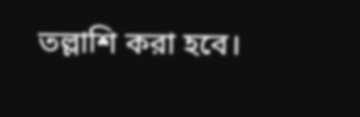তল্লাশি করা হবে।